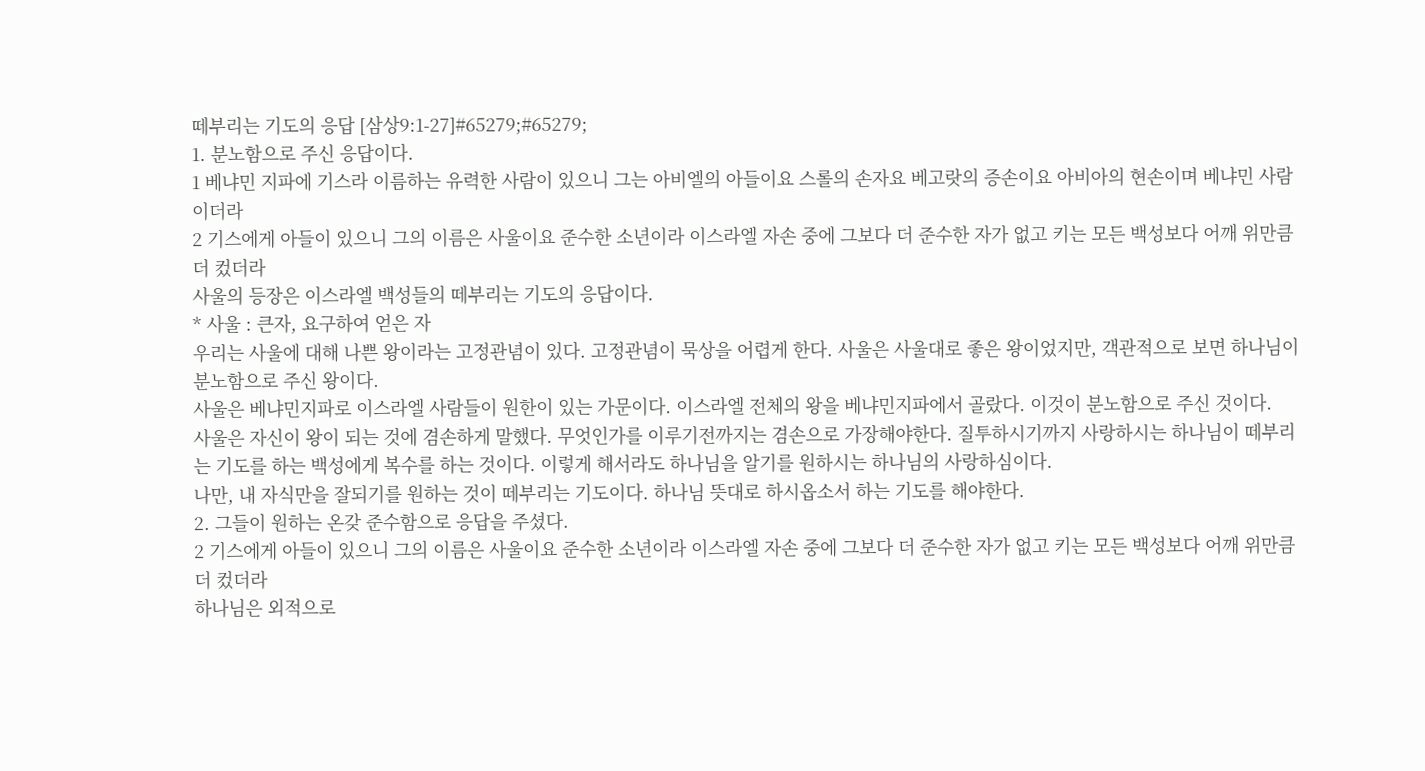떼부리는 기도의 응답 [삼상9:1-27]#65279;#65279;
1. 분노함으로 주신 응답이다.
1 베냐민 지파에 기스라 이름하는 유력한 사람이 있으니 그는 아비엘의 아들이요 스롤의 손자요 베고랏의 증손이요 아비아의 현손이며 베냐민 사람이더라
2 기스에게 아들이 있으니 그의 이름은 사울이요 준수한 소년이라 이스라엘 자손 중에 그보다 더 준수한 자가 없고 키는 모든 백성보다 어깨 위만큼 더 컸더라
사울의 등장은 이스라엘 백성들의 떼부리는 기도의 응답이다.
* 사울 : 큰자, 요구하여 얻은 자
우리는 사울에 대해 나쁜 왕이라는 고정관념이 있다. 고정관념이 묵상을 어렵게 한다. 사울은 사울대로 좋은 왕이었지만, 객관적으로 보면 하나님이 분노함으로 주신 왕이다.
사울은 베냐민지파로 이스라엘 사람들이 원한이 있는 가문이다. 이스라엘 전체의 왕을 베냐민지파에서 골랐다. 이것이 분노함으로 주신 것이다.
사울은 자신이 왕이 되는 것에 겸손하게 말했다. 무엇인가를 이루기전까지는 겸손으로 가장해야한다. 질투하시기까지 사랑하시는 하나님이 떼부리는 기도를 하는 백성에게 복수를 하는 것이다. 이렇게 해서라도 하나님을 알기를 원하시는 하나님의 사랑하심이다.
나만, 내 자식만을 잘되기를 원하는 것이 떼부리는 기도이다. 하나님 뜻대로 하시옵소서 하는 기도를 해야한다.
2. 그들이 원하는 온갖 준수함으로 응답을 주셨다.
2 기스에게 아들이 있으니 그의 이름은 사울이요 준수한 소년이라 이스라엘 자손 중에 그보다 더 준수한 자가 없고 키는 모든 백성보다 어깨 위만큼 더 컸더라
하나님은 외적으로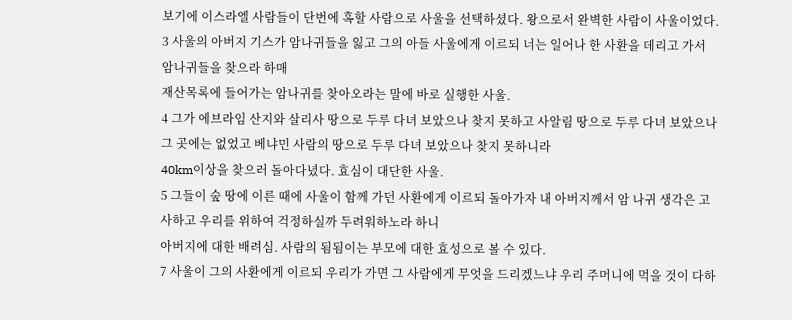보기에 이스라엘 사람들이 단번에 혹할 사람으로 사울을 선택하셨다. 왕으로서 완벽한 사람이 사울이었다.
3 사울의 아버지 기스가 암나귀들을 잃고 그의 아들 사울에게 이르되 너는 일어나 한 사환을 데리고 가서 암나귀들을 찾으라 하매
재산목록에 들어가는 암나귀를 찾아오라는 말에 바로 실행한 사울.
4 그가 에브라임 산지와 살리사 땅으로 두루 다녀 보았으나 찾지 못하고 사알림 땅으로 두루 다녀 보았으나 그 곳에는 없었고 베냐민 사람의 땅으로 두루 다녀 보았으나 찾지 못하니라
40km이상을 찾으러 돌아다녔다. 효심이 대단한 사울.
5 그들이 숲 땅에 이른 때에 사울이 함께 가던 사환에게 이르되 돌아가자 내 아버지께서 암 나귀 생각은 고사하고 우리를 위하여 걱정하실까 두려워하노라 하니
아버지에 대한 배려심. 사람의 됨됨이는 부모에 대한 효성으로 볼 수 있다.
7 사울이 그의 사환에게 이르되 우리가 가면 그 사람에게 무엇을 드리겠느냐 우리 주머니에 먹을 것이 다하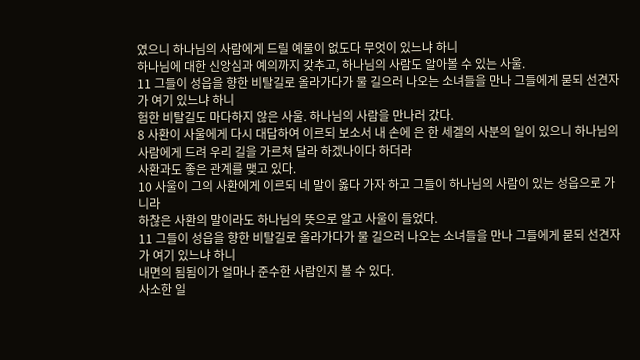였으니 하나님의 사람에게 드릴 예물이 없도다 무엇이 있느냐 하니
하나님에 대한 신앙심과 예의까지 갖추고, 하나님의 사람도 알아볼 수 있는 사울.
11 그들이 성읍을 향한 비탈길로 올라가다가 물 길으러 나오는 소녀들을 만나 그들에게 묻되 선견자가 여기 있느냐 하니
험한 비탈길도 마다하지 않은 사울. 하나님의 사람을 만나러 갔다.
8 사환이 사울에게 다시 대답하여 이르되 보소서 내 손에 은 한 세겔의 사분의 일이 있으니 하나님의 사람에게 드려 우리 길을 가르쳐 달라 하겠나이다 하더라
사환과도 좋은 관계를 맺고 있다.
10 사울이 그의 사환에게 이르되 네 말이 옳다 가자 하고 그들이 하나님의 사람이 있는 성읍으로 가니라
하찮은 사환의 말이라도 하나님의 뜻으로 알고 사울이 들었다.
11 그들이 성읍을 향한 비탈길로 올라가다가 물 길으러 나오는 소녀들을 만나 그들에게 묻되 선견자가 여기 있느냐 하니
내면의 됨됨이가 얼마나 준수한 사람인지 볼 수 있다.
사소한 일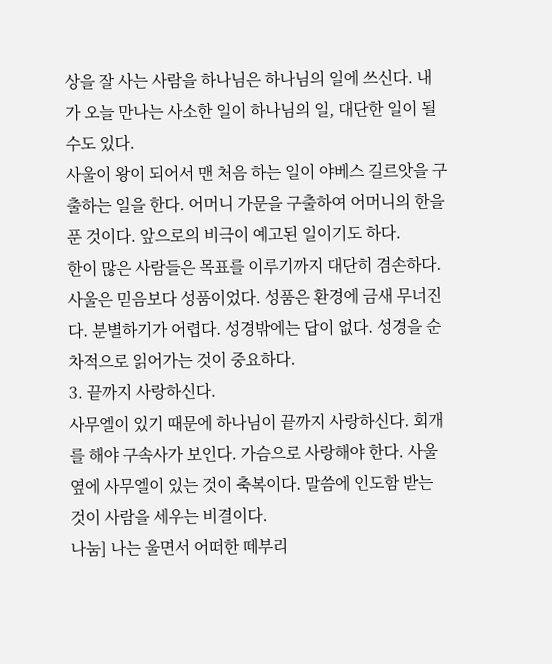상을 잘 사는 사람을 하나님은 하나님의 일에 쓰신다. 내가 오늘 만나는 사소한 일이 하나님의 일, 대단한 일이 될 수도 있다.
사울이 왕이 되어서 맨 처음 하는 일이 야베스 길르앗을 구출하는 일을 한다. 어머니 가문을 구출하여 어머니의 한을 푼 것이다. 앞으로의 비극이 예고된 일이기도 하다.
한이 많은 사람들은 목표를 이루기까지 대단히 겸손하다. 사울은 믿음보다 성품이었다. 성품은 환경에 금새 무너진다. 분별하기가 어렵다. 성경밖에는 답이 없다. 성경을 순차적으로 읽어가는 것이 중요하다.
3. 끝까지 사랑하신다.
사무엘이 있기 때문에 하나님이 끝까지 사랑하신다. 회개를 해야 구속사가 보인다. 가슴으로 사랑해야 한다. 사울옆에 사무엘이 있는 것이 축복이다. 말씀에 인도함 받는 것이 사람을 세우는 비결이다.
나눔] 나는 울면서 어떠한 떼부리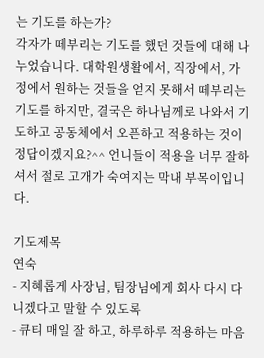는 기도를 하는가?
각자가 떼부리는 기도를 했던 것들에 대해 나누었습니다. 대학원생활에서, 직장에서, 가정에서 원하는 것들을 얻지 못해서 떼부리는 기도를 하지만, 결국은 하나님께로 나와서 기도하고 공동체에서 오픈하고 적용하는 것이 정답이겠지요?^^ 언니들이 적용을 너무 잘하셔서 절로 고개가 숙여지는 막내 부목이입니다.

기도제목
연숙
- 지혜롭게 사장님, 팀장님에게 회사 다시 다니겠다고 말할 수 있도록
- 큐티 매일 잘 하고, 하루하루 적용하는 마음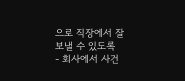으로 직장에서 잘 보낼 수 있도록
- 회사에서 사건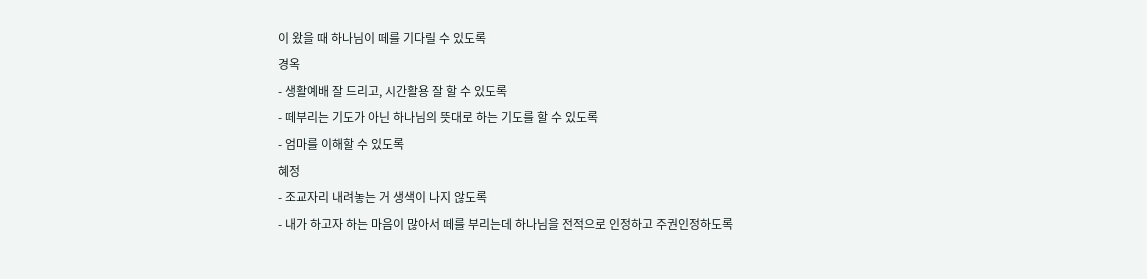이 왔을 때 하나님이 떼를 기다릴 수 있도록
경옥
- 생활예배 잘 드리고, 시간활용 잘 할 수 있도록
- 떼부리는 기도가 아닌 하나님의 뜻대로 하는 기도를 할 수 있도록
- 엄마를 이해할 수 있도록
혜정
- 조교자리 내려놓는 거 생색이 나지 않도록
- 내가 하고자 하는 마음이 많아서 떼를 부리는데 하나님을 전적으로 인정하고 주권인정하도록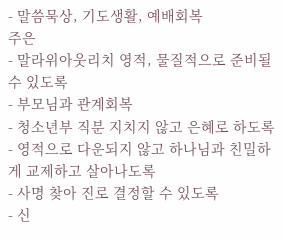- 말씀묵상, 기도생활, 예배회복
주은
- 말라위아웃리치 영적, 물질적으로 준비될 수 있도록
- 부모님과 관계회복
- 청소년부 직분 지치지 않고 은혜로 하도록
- 영적으로 다운되지 않고 하나님과 친밀하게 교제하고 살아나도록
- 사명 찾아 진로 결정할 수 있도록
- 신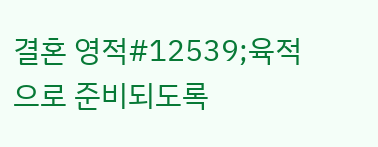결혼 영적#12539;육적으로 준비되도록